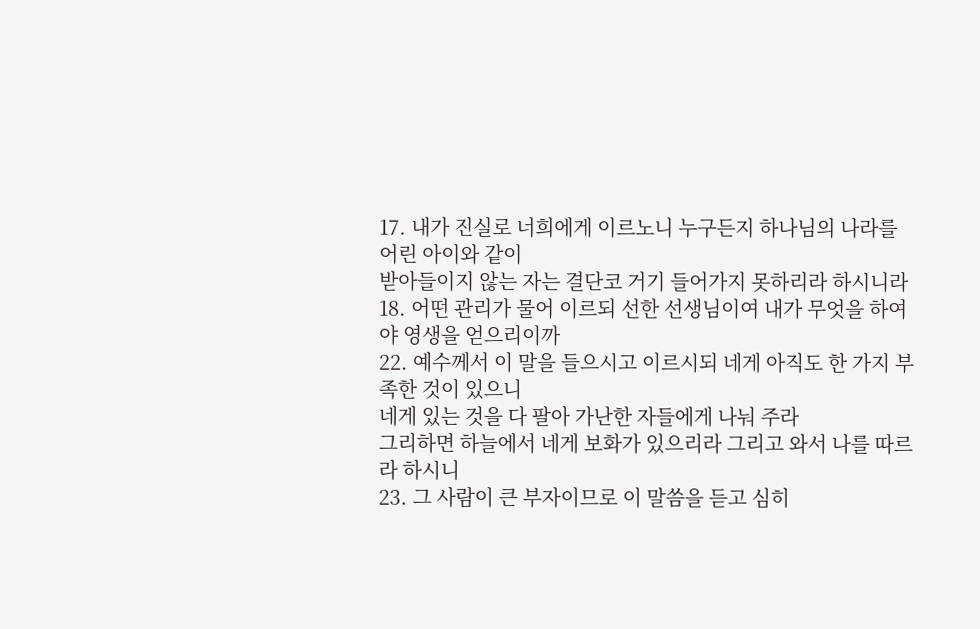17. 내가 진실로 너희에게 이르노니 누구든지 하나님의 나라를 어린 아이와 같이
받아들이지 않는 자는 결단코 거기 들어가지 못하리라 하시니라
18. 어떤 관리가 물어 이르되 선한 선생님이여 내가 무엇을 하여야 영생을 얻으리이까
22. 예수께서 이 말을 들으시고 이르시되 네게 아직도 한 가지 부족한 것이 있으니
네게 있는 것을 다 팔아 가난한 자들에게 나눠 주라
그리하면 하늘에서 네게 보화가 있으리라 그리고 와서 나를 따르라 하시니
23. 그 사람이 큰 부자이므로 이 말씀을 듣고 심히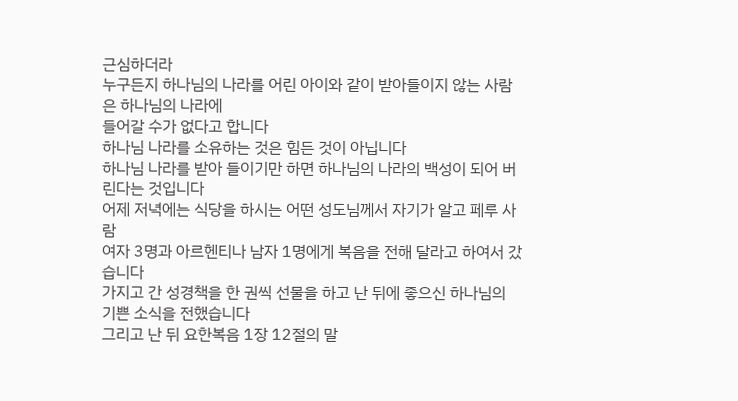근심하더라
누구든지 하나님의 나라를 어린 아이와 같이 받아들이지 않는 사람은 하나님의 나라에
들어갈 수가 없다고 합니다
하나님 나라를 소유하는 것은 힘든 것이 아닙니다
하나님 나라를 받아 들이기만 하면 하나님의 나라의 백성이 되어 버린다는 것입니다
어제 저녁에는 식당을 하시는 어떤 성도님께서 자기가 알고 페루 사람
여자 3명과 아르헨티나 남자 1명에게 복음을 전해 달라고 하여서 갔습니다
가지고 간 성경책을 한 권씩 선물을 하고 난 뒤에 좋으신 하나님의
기쁜 소식을 전했습니다
그리고 난 뒤 요한복음 1장 12절의 말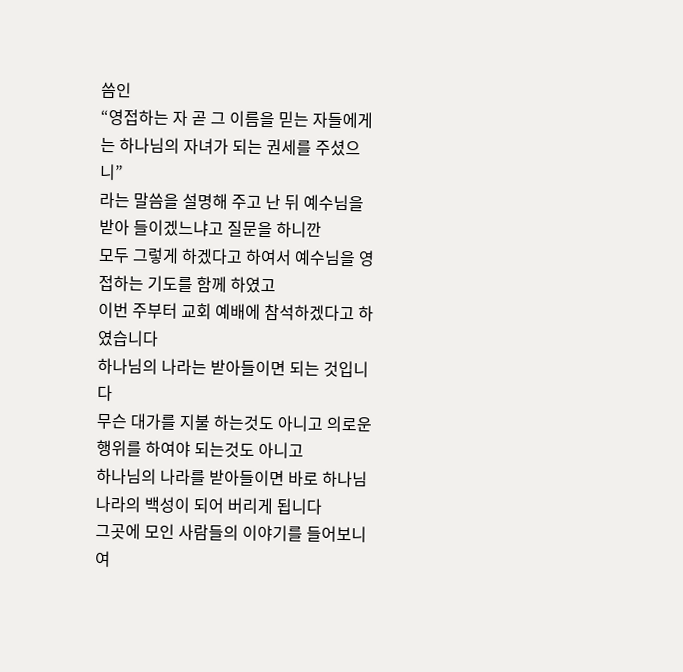씀인
“영접하는 자 곧 그 이름을 믿는 자들에게는 하나님의 자녀가 되는 권세를 주셨으니”
라는 말씀을 설명해 주고 난 뒤 예수님을 받아 들이겠느냐고 질문을 하니깐
모두 그렇게 하겠다고 하여서 예수님을 영접하는 기도를 함께 하였고
이번 주부터 교회 예배에 참석하겠다고 하였습니다
하나님의 나라는 받아들이면 되는 것입니다
무슨 대가를 지불 하는것도 아니고 의로운 행위를 하여야 되는것도 아니고
하나님의 나라를 받아들이면 바로 하나님 나라의 백성이 되어 버리게 됩니다
그곳에 모인 사람들의 이야기를 들어보니 여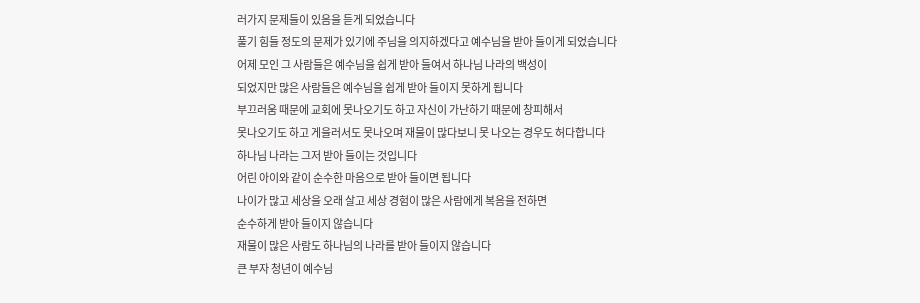러가지 문제들이 있음을 듣게 되었습니다
풀기 힘들 정도의 문제가 있기에 주님을 의지하겠다고 예수님을 받아 들이게 되었습니다
어제 모인 그 사람들은 예수님을 쉽게 받아 들여서 하나님 나라의 백성이
되었지만 많은 사람들은 예수님을 쉽게 받아 들이지 못하게 됩니다
부끄러움 때문에 교회에 못나오기도 하고 자신이 가난하기 때문에 창피해서
못나오기도 하고 게을러서도 못나오며 재물이 많다보니 못 나오는 경우도 허다합니다
하나님 나라는 그저 받아 들이는 것입니다
어린 아이와 같이 순수한 마음으로 받아 들이면 됩니다
나이가 많고 세상을 오래 살고 세상 경험이 많은 사람에게 복음을 전하면
순수하게 받아 들이지 않습니다
재물이 많은 사람도 하나님의 나라를 받아 들이지 않습니다
큰 부자 청년이 예수님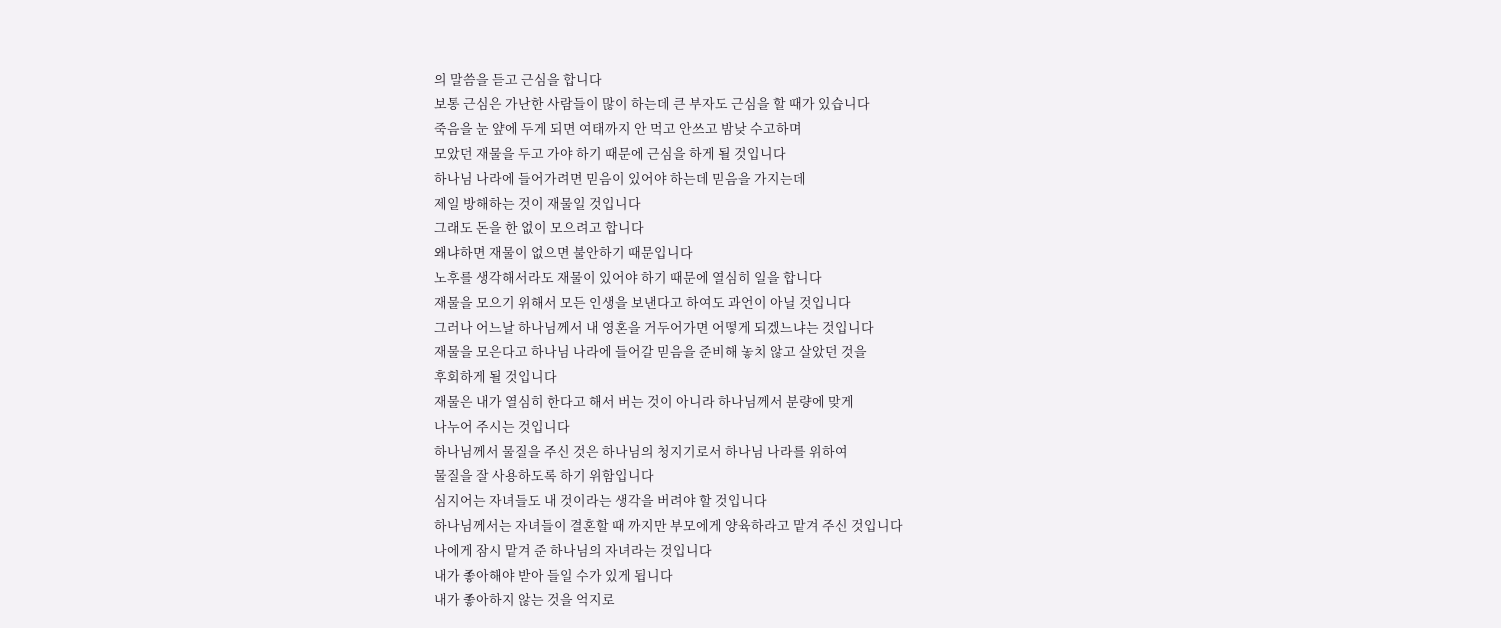의 말씀을 듣고 근심을 합니다
보통 근심은 가난한 사람들이 많이 하는데 큰 부자도 근심을 할 때가 있습니다
죽음을 눈 얖에 두게 되면 여태까지 안 먹고 안쓰고 밤낮 수고하며
모았던 재물을 두고 가야 하기 때문에 근심을 하게 될 것입니다
하나님 나라에 들어가려면 믿음이 있어야 하는데 믿음을 가지는데
제일 방해하는 것이 재물일 것입니다
그래도 돈을 한 없이 모으려고 합니다
왜냐하면 재물이 없으면 불안하기 때문입니다
노후를 생각해서라도 재물이 있어야 하기 때문에 열심히 일을 합니다
재물을 모으기 위해서 모든 인생을 보낸다고 하여도 과언이 아닐 것입니다
그러나 어느날 하나님께서 내 영혼을 거두어가면 어떻게 되겠느냐는 것입니다
재물을 모은다고 하나님 나라에 들어갈 믿음을 준비해 놓치 않고 살았던 것을
후회하게 될 것입니다
재물은 내가 열심히 한다고 해서 버는 것이 아니라 하나님께서 분량에 맞게
나누어 주시는 것입니다
하나님께서 물질을 주신 것은 하나님의 청지기로서 하나님 나라를 위하여
물질을 잘 사용하도록 하기 위함입니다
심지어는 자녀들도 내 것이라는 생각을 버려야 할 것입니다
하나님께서는 자녀들이 결혼할 때 까지만 부모에게 양육하라고 맡겨 주신 것입니다
나에게 잠시 맡겨 준 하나님의 자녀라는 것입니다
내가 좋아해야 받아 들일 수가 있게 됩니다
내가 좋아하지 않는 것을 억지로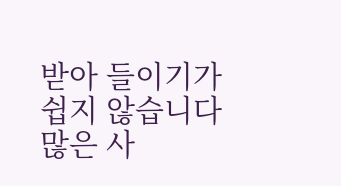받아 들이기가 쉽지 않습니다
많은 사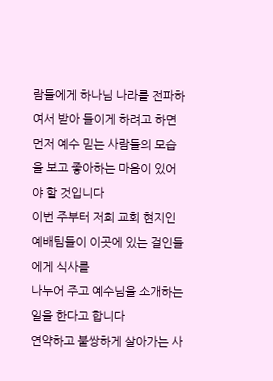람들에게 하나님 나라를 전파하여서 받아 들이게 하려고 하면
먼저 예수 믿는 사람들의 모습을 보고 좋아하는 마음이 있어야 할 것입니다
이번 주부터 저희 교회 현지인 예배팀들이 이곳에 있는 걸인들에게 식사를
나누어 주고 예수님을 소개하는 일을 한다고 합니다
연약하고 불쌍하게 살아가는 사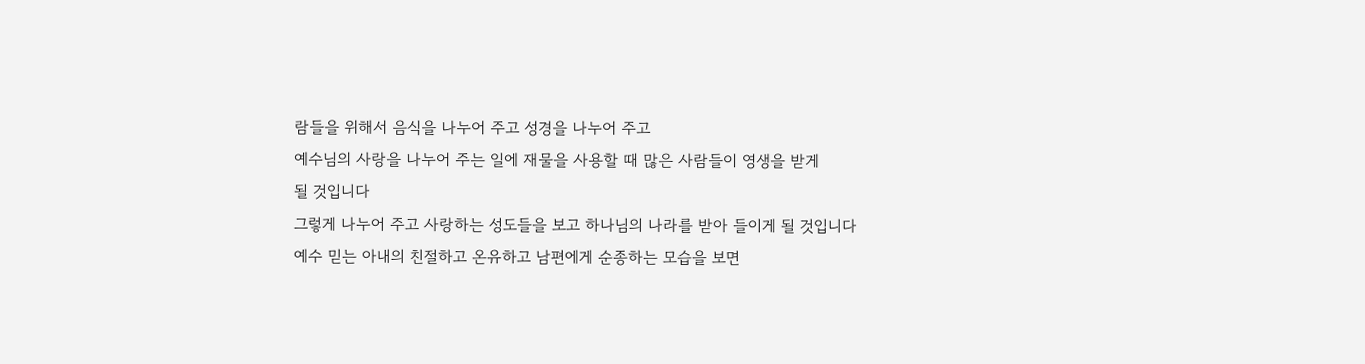람들을 위해서 음식을 나누어 주고 성경을 나누어 주고
예수님의 사랑을 나누어 주는 일에 재물을 사용할 때 많은 사람들이 영생을 받게
될 것입니다
그렇게 나누어 주고 사랑하는 성도들을 보고 하나님의 나라를 받아 들이게 될 것입니다
예수 믿는 아내의 친절하고 온유하고 남편에게 순종하는 모습을 보면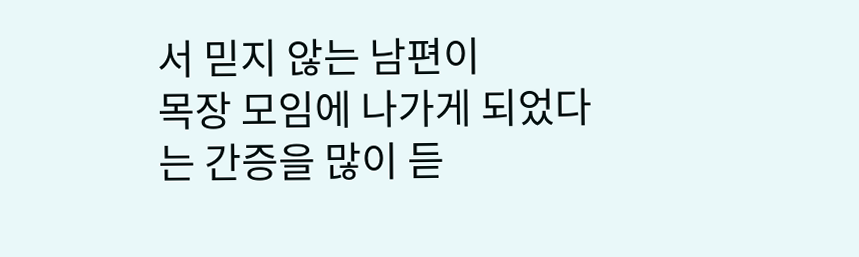서 믿지 않는 남편이
목장 모임에 나가게 되었다는 간증을 많이 듣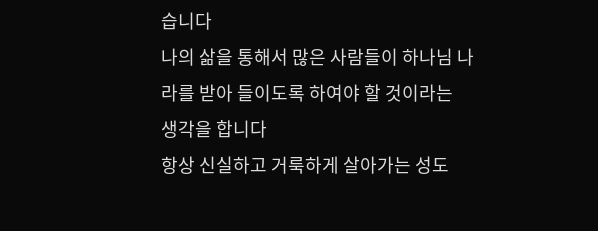습니다
나의 삶을 통해서 많은 사람들이 하나님 나라를 받아 들이도록 하여야 할 것이라는
생각을 합니다
항상 신실하고 거룩하게 살아가는 성도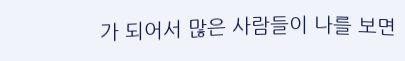가 되어서 많은 사람들이 나를 보면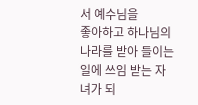서 예수님을
좋아하고 하나님의 나라를 받아 들이는 일에 쓰임 받는 자녀가 되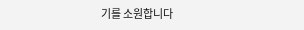기를 소원합니다